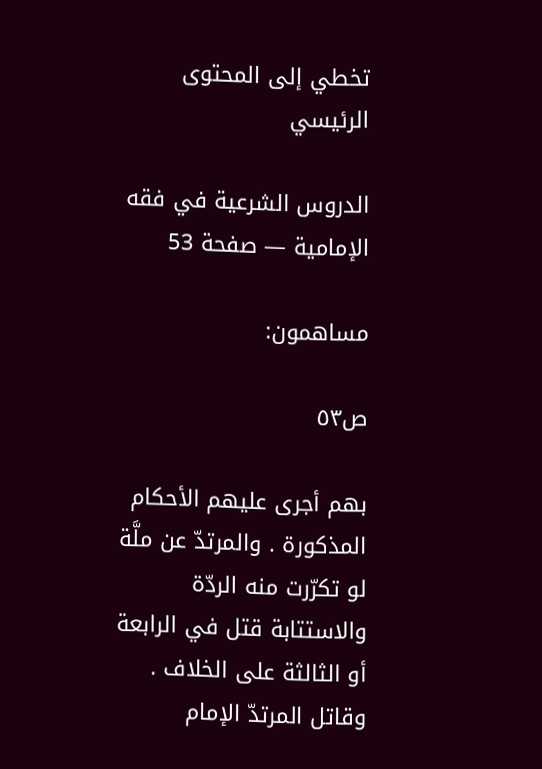تخطي إلى المحتوى الرئيسي

الدروس الشرعية في فقه الإمامية — صفحة 53

مساهمون:

ص٥٣

بهم أجرى عليهم الأحكام المذكورة . والمرتدّ عن ملَّة لو تكرّرت منه الردّة والاستتابة قتل في الرابعة أو الثالثة على الخلاف . وقاتل المرتدّ الإمام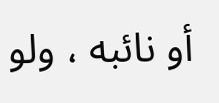أو نائبه ، ولو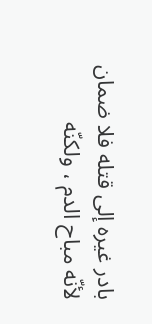بادر غيره إلى قتله فلا ضمان لأنّه مباح الدم ، ولكنّه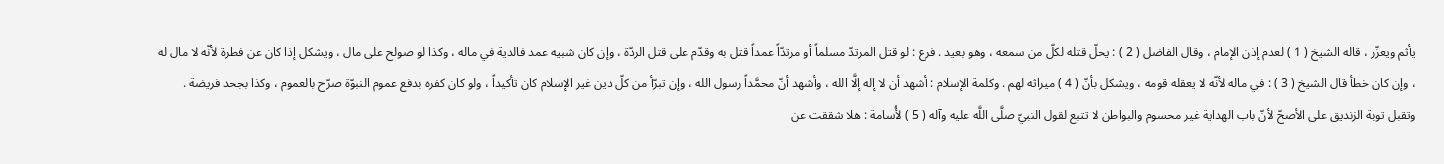يأثم ويعزّر ، قاله الشيخ ( 1 ) لعدم إذن الإمام ، وقال الفاضل ( 2 ) : يحلّ قتله لكلّ من سمعه ، وهو بعيد . فرع : لو قتل المرتدّ مسلماً أو مرتدّاً عمداً قتل به وقدّم على قتل الردّة ، وإن كان شبيه عمد فالدية في ماله ، وكذا لو صولح على مال ، ويشكل إذا كان عن فطرة لأنّه لا مال له ، وإن كان خطأ قال الشيخ ( 3 ) : في ماله لأنّه لا يعقله قومه ، ويشكل بأنّ ( 4 ) ميراثه لهم . وكلمة الإسلام : أشهد أن لا إله إلَّا الله ، وأشهد أنّ محمَّداً رسول الله ، وإن تبرّأ من كلّ دين غير الإسلام كان تأكيداً ، ولو كان كفره بدفع عموم النبوّة صرّح بالعموم ، وكذا بجحد فريضة . وتقبل توبة الزنديق على الأصحّ لأنّ باب الهداية غير محسوم والبواطن لا تتبع لقول النبيّ صلَّى اللَّه عليه وآله ( 5 ) لأُسامة : هلا شققت عن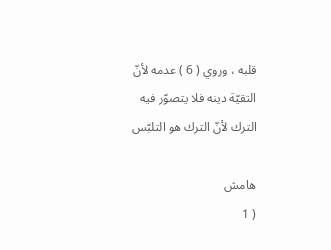قلبه ، وروي ( 6 ) عدمه لأنّ التقيّة دينه فلا يتصوّر فيه الترك لأنّ الترك هو التلبّس

هامش
( 1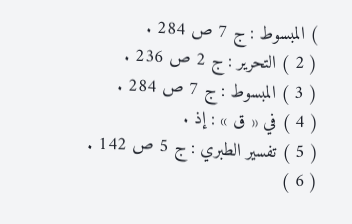) المبسوط : ج 7 ص 284 .
( 2 ) التحرير : ج 2 ص 236 .
( 3 ) المبسوط : ج 7 ص 284 .
( 4 ) في « ق » : إذ .
( 5 ) تفسير الطبري : ج 5 ص 142 .
( 6 )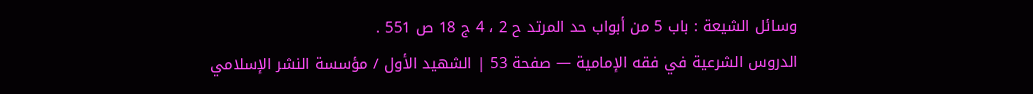وسائل الشيعة : باب 5 من أبواب حد المرتد ح 2 ، 4 ج 18 ص 551 .
الدروس الشرعية في فقه الإمامية — صفحة 53 | الشهيد الأول / مؤسسة النشر الإسلامي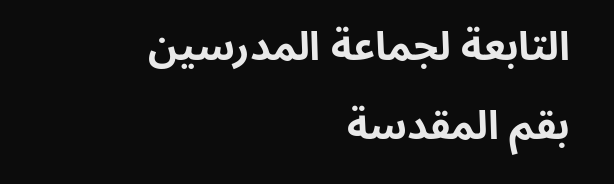التابعة لجماعة المدرسين بقم المقدسة